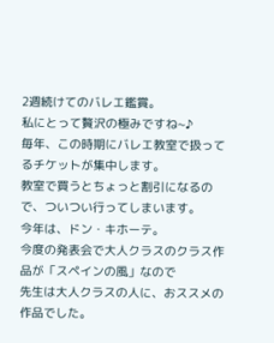2週続けてのバレエ鑑賞。
私にとって贅沢の極みですね~♪
毎年、この時期にバレエ教室で扱ってるチケットが集中します。
教室で買うとちょっと割引になるので、ついつい行ってしまいます。
今年は、ドン・キホーテ。
今度の発表会で大人クラスのクラス作品が「スペインの風」なので
先生は大人クラスの人に、おススメの作品でした。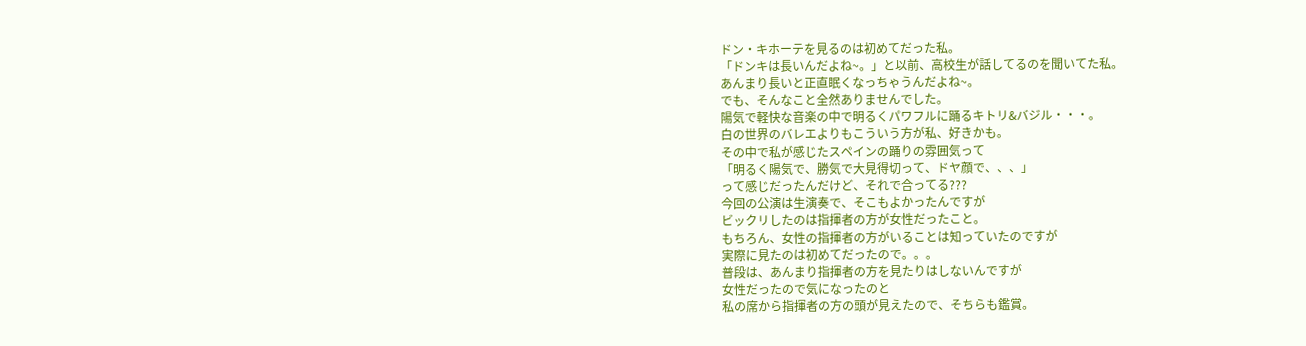ドン・キホーテを見るのは初めてだった私。
「ドンキは長いんだよね~。」と以前、高校生が話してるのを聞いてた私。
あんまり長いと正直眠くなっちゃうんだよね~。
でも、そんなこと全然ありませんでした。
陽気で軽快な音楽の中で明るくパワフルに踊るキトリ&バジル・・・。
白の世界のバレエよりもこういう方が私、好きかも。
その中で私が感じたスペインの踊りの雰囲気って
「明るく陽気で、勝気で大見得切って、ドヤ顔で、、、」
って感じだったんだけど、それで合ってる???
今回の公演は生演奏で、そこもよかったんですが
ビックリしたのは指揮者の方が女性だったこと。
もちろん、女性の指揮者の方がいることは知っていたのですが
実際に見たのは初めてだったので。。。
普段は、あんまり指揮者の方を見たりはしないんですが
女性だったので気になったのと
私の席から指揮者の方の頭が見えたので、そちらも鑑賞。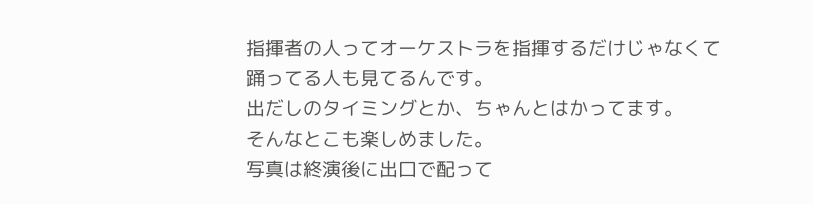指揮者の人ってオーケストラを指揮するだけじゃなくて
踊ってる人も見てるんです。
出だしのタイミングとか、ちゃんとはかってます。
そんなとこも楽しめました。
写真は終演後に出口で配って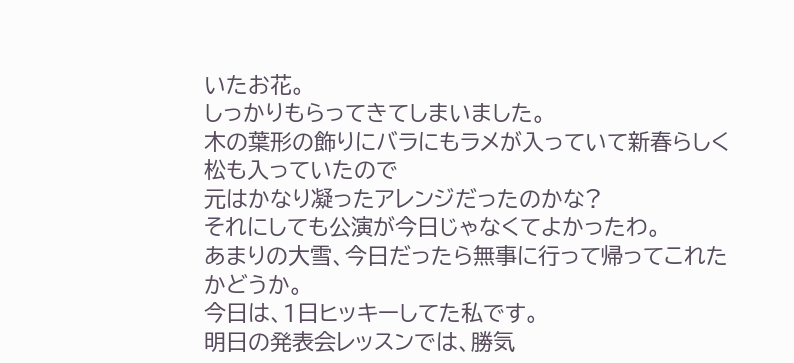いたお花。
しっかりもらってきてしまいました。
木の葉形の飾りにバラにもラメが入っていて新春らしく松も入っていたので
元はかなり凝ったアレンジだったのかな?
それにしても公演が今日じゃなくてよかったわ。
あまりの大雪、今日だったら無事に行って帰ってこれたかどうか。
今日は、1日ヒッキーしてた私です。
明日の発表会レッスンでは、勝気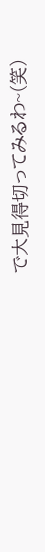で大見得切ってみるわ~(笑)